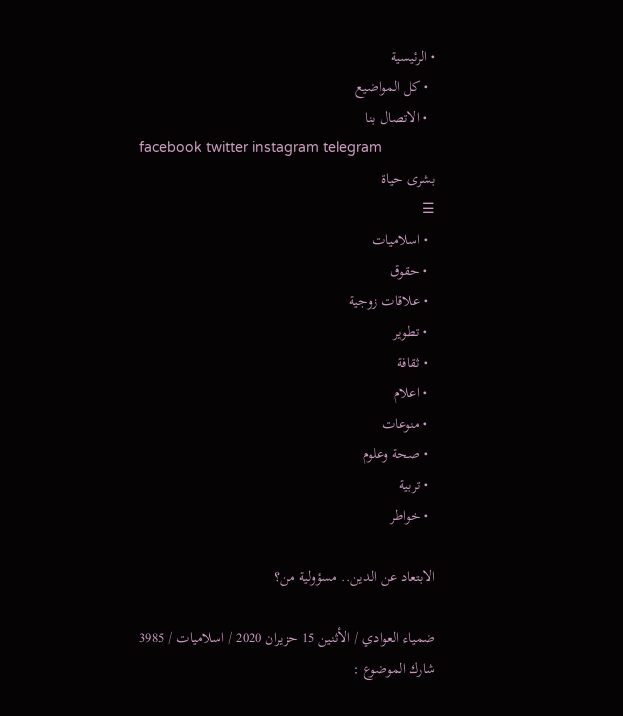• الرئيسية
  • كل المواضيع
  • الاتصال بنا
facebook twitter instagram telegram
بشرى حياة
☰
  • اسلاميات
  • حقوق
  • علاقات زوجية
  • تطوير
  • ثقافة
  • اعلام
  • منوعات
  • صحة وعلوم
  • تربية
  • خواطر

الابتعاد عن الدين.. مسؤولية من؟

ضمياء العوادي / الأثنين 15 حزيران 2020 / اسلاميات / 3985
شارك الموضوع :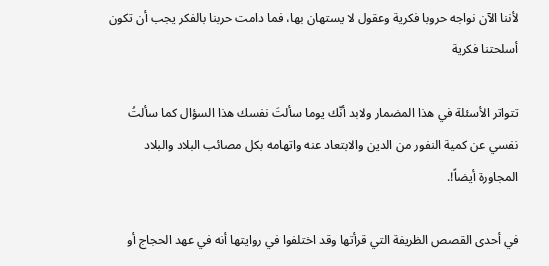لأننا الآن نواجه حروبا فكرية وعقول لا يستهان بها، فما دامت حربنا بالفكر يجب أن تكون أسلحتنا فكرية

تتواتر الأسئلة في هذا المضمار ولابد أنّك يوما سألتَ نفسك هذا السؤال كما سألتُ نفسي عن كمية النفور من الدين والابتعاد عنه واتهامه بكل مصائب البلاد والبلاد المجاورة أيضاً!.

في أحدى القصص الظريفة التي قرأتها وقد اختلفوا في روايتها أنه في عهد الحجاج أو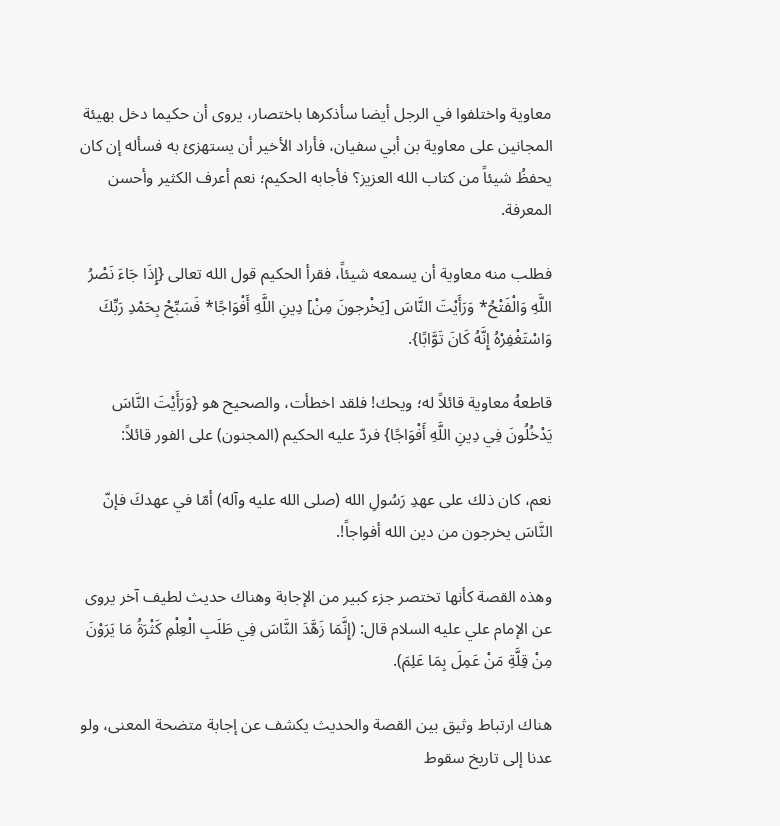معاوية واختلفوا في الرجل أيضا سأذكرها باختصار، يروى أن حكيما دخل بهيئة المجانين على معاوية بن أبي سفيان، فأراد الأخير أن يستهزئ به فسأله إن كان يحفظُ شيئاً من كتاب الله العزيز؟ فأجابه الحكيم؛ نعم أعرف الكثير وأحسن المعرفة.

فطلب منه معاوية أن يسمعه شيئاً، فقرأ الحكيم قول الله تعالى {إِذَا جَاءَ نَصْرُ اللَّهِ وَالْفَتْحُ* وَرَأَيْتَ النَّاسَ [يَخْرجونَ مِنْ] دِينِ اللَّهِ أَفْوَاجًا* فَسَبِّحْ بِحَمْدِ رَبِّكَ وَاسْتَغْفِرْهُ إِنَّهُ كَانَ تَوَّابًا}.

قاطعهُ معاوية قائلاً له؛ ويحك! فلقد اخطأت، والصحيح هو {وَرَأَيْتَ النَّاسَ يَدْخُلُونَ فِي دِينِ اللَّهِ أَفْوَاجًا} فردّ عليه الحكيم (المجنون) على الفور قائلاً:

نعم، كان ذلك على عهدِ رَسُولِ الله (صلى الله عليه وآله) أمّا في عهدكَ فإنّ النَّاسَ يخرجون من دين الله أفواجاً!.

وهذه القصة كأنها تختصر جزء كبير من الإجابة وهناك حديث لطيف آخر يروى عن الإمام علي عليه السلام قال: (إِنَّمَا زَهَّدَ النَّاسَ فِي طَلَبِ الْعِلْمِ كَثْرَةُ مَا يَرَوْنَ مِنْ قِلَّةِ مَنْ عَمِلَ بِمَا عَلِمَ).

هناك ارتباط وثيق بين القصة والحديث يكشف عن إجابة متضحة المعنى، ولو عدنا إلى تاريخ سقوط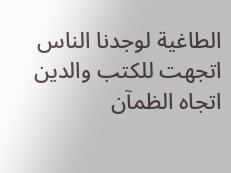الطاغية لوجدنا الناس اتجهت للكتب والدين اتجاه الظمآن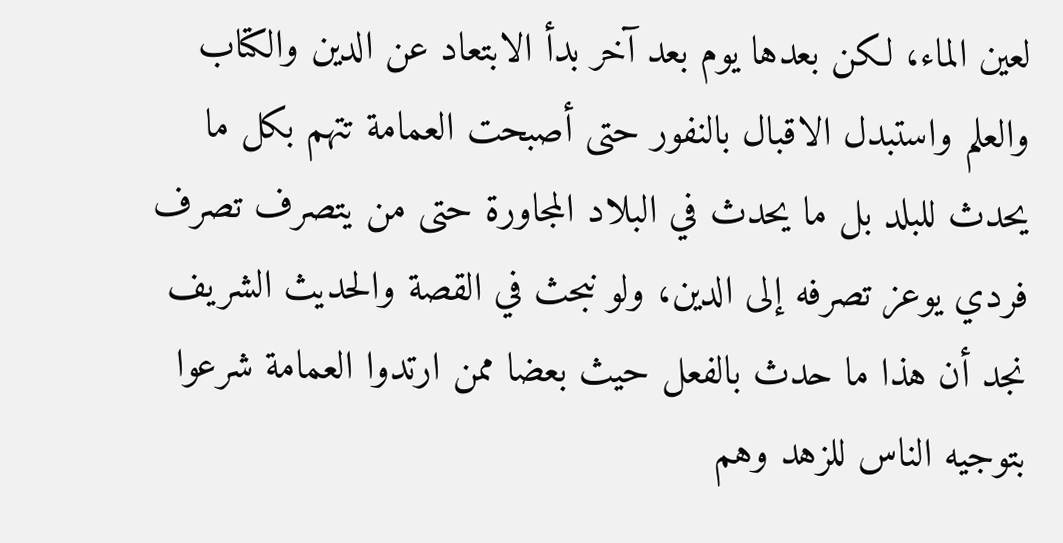لعين الماء، لكن بعدها يوم بعد آخر بدأ الابتعاد عن الدين والكتاب والعلم واستبدل الاقبال بالنفور حتى أصبحت العمامة تتهم بكل ما يحدث للبلد بل ما يحدث في البلاد المجاورة حتى من يتصرف تصرف فردي يوعز تصرفه إلى الدين، ولو نبحث في القصة والحديث الشريف نجد أن هذا ما حدث بالفعل حيث بعضا ممن ارتدوا العمامة شرعوا بتوجيه الناس للزهد وهم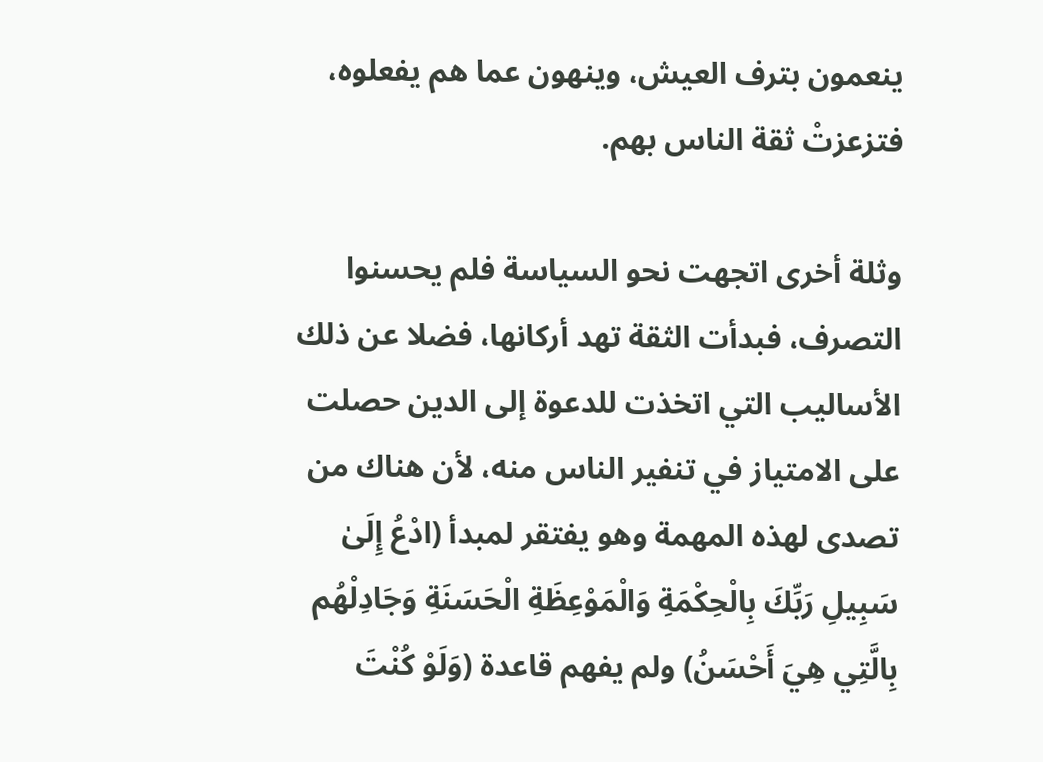ينعمون بترف العيش، وينهون عما هم يفعلوه، فتزعزتْ ثقة الناس بهم.

وثلة أخرى اتجهت نحو السياسة فلم يحسنوا التصرف، فبدأت الثقة تهد أركانها، فضلا عن ذلك الأساليب التي اتخذت للدعوة إلى الدين حصلت على الامتياز في تنفير الناس منه، لأن هناك من تصدى لهذه المهمة وهو يفتقر لمبدأ (ادْعُ إِلَىٰ سَبِيلِ رَبِّكَ بِالْحِكْمَةِ وَالْمَوْعِظَةِ الْحَسَنَةِ وَجَادِلْهُم بِالَّتِي هِيَ أَحْسَنُ) ولم يفهم قاعدة (وَلَوْ كُنْتَ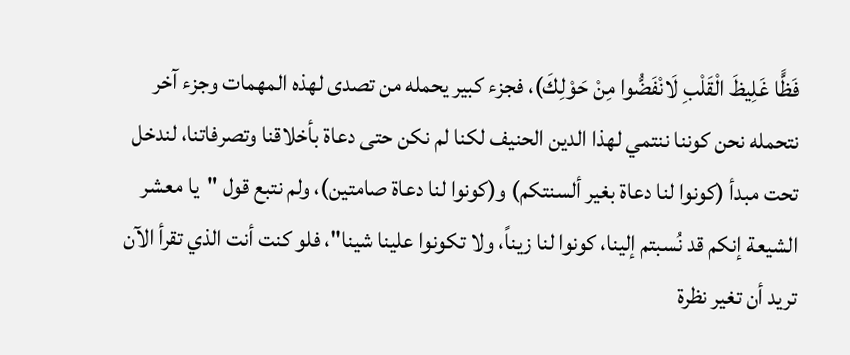فَظًّا غَلِيظَ الْقَلْبِ لَانْفَضُّوا مِنْ حَوْلِكَ)، فجزء كبير يحمله من تصدى لهذه المهمات وجزء آخر نتحمله نحن كوننا ننتمي لهذا الدين الحنيف لكنا لم نكن حتى دعاة بأخلاقنا وتصرفاتنا، لندخل تحت مبدأ (كونوا لنا دعاة بغير ألسنتكم) و(كونوا لنا دعاة صامتين)، ولم نتبع قول "يا معشر الشيعة إنكم قد نُسبتم إلينا، كونوا لنا زيناً، ولا تكونوا علينا شينا"، فلو كنت أنت الذي تقرأ الآن تريد أن تغير نظرة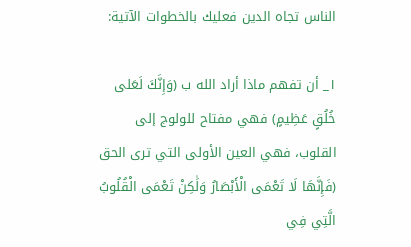الناس تجاه الدين فعليك بالخطوات الآتية:

١_ أن تفهم ماذا أراد الله ب (وَإِنَّكَ لَعَلى خُلُقٍ عَظِيمٍ) فهي مفتاح للولوج إلى القلوب، فهي العين الأولى التي ترى الحق (فَإِنَّهَا لَا تَعْمَى الْأَبْصَارُ وَلَٰكِنْ تَعْمَى الْقُلُوبُ الَّتِي فِي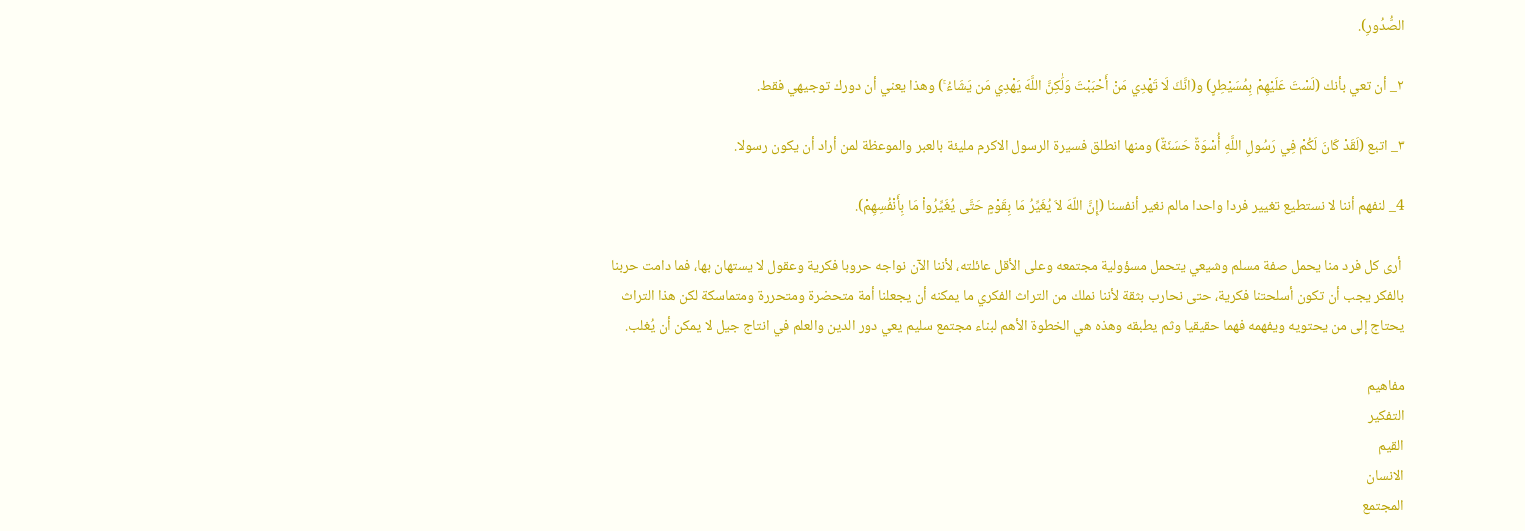الصُّدُورِ).

٢_ أن تعي بأنك (لَسْتَ عَلَيْهِمْ بِمُسَيْطِرٍ) و(انَّكَ لَا تَهْدِي مَنْ أَحْبَبْتَ وَلَٰكِنَّ اللَّهَ يَهْدِي مَن يَشَاءُ ۚ) وهذا يعني أن دورك توجيهي فقط.

٣_ اتبع (لَقَدْ كَانَ لَكُمْ فِي رَسُولِ اللَّهِ أُسْوَةٌ حَسَنَةٌ) ومنها انطلق فسيرة الرسول الاكرم مليئة بالعبر والموعظة لمن أراد أن يكون رسولا.

4_ لنفهم أننا لا نستطيع تغيير فردا واحدا مالم نغير أنفسنا (إِنَّ اللّهَ لاَ يُغَيِّرُ مَا بِقَوْمٍ حَتَّى يُغَيِّرُواْ مَا بِأَنْفُسِهِمْ).

 أرى كل فرد منا يحمل صفة مسلم وشيعي يتحمل مسؤولية مجتمعه وعلى الأقل عائلته، لأننا الآن نواجه حروبا فكرية وعقول لا يستهان بها، فما دامت حربنا بالفكر يجب أن تكون أسلحتنا فكرية، حتى نحارب بثقة لأننا نملك من التراث الفكري ما يمكنه أن يجعلنا أمة متحضرة ومتحررة ومتماسكة لكن هذا التراث يحتاج إلى من يحتويه ويفهمه فهما حقيقيا وثم يطبقه وهذه هي الخطوة الأهم لبناء مجتمع سليم يعي دور الدين والعلم في انتاج جيل لا يمكن أن يُغلب.

مفاهيم
التفكير
القيم
الانسان
المجتمع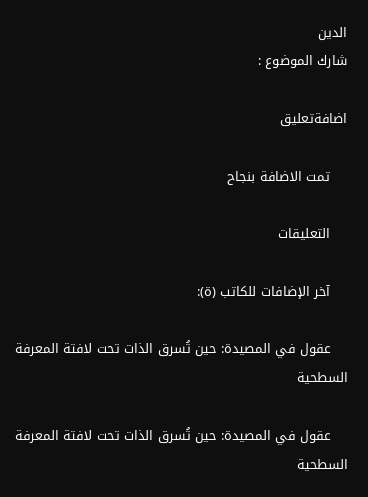الدين
شارك الموضوع :

اضافةتعليق

    تمت الاضافة بنجاح

    التعليقات

    آخر الإضافات للكاتب (ة):

    عقول في المصيدة: حين تُسرق الذات تحت لافتة المعرفة السطحية

    عقول في المصيدة: حين تُسرق الذات تحت لافتة المعرفة السطحية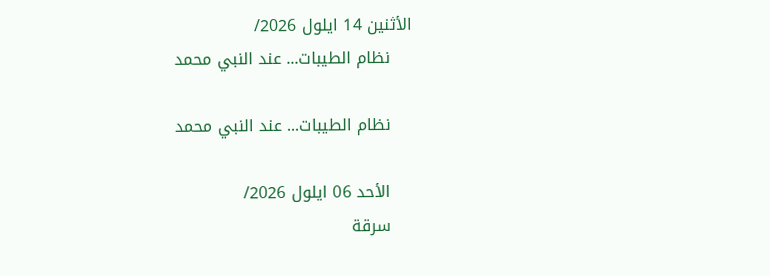الأثنين 14 ايلول 2026/
    نظام الطيبات... عند النبي محمد

    نظام الطيبات... عند النبي محمد

    الأحد 06 ايلول 2026/
    سرقة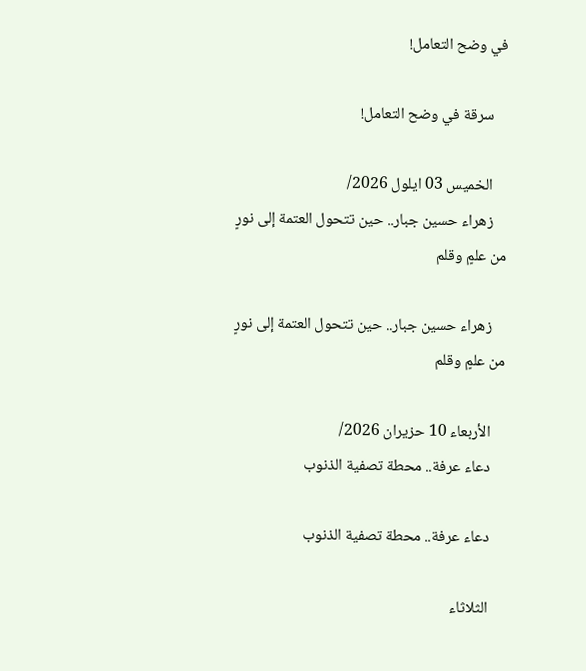في وضح التعامل!

    سرقة في وضح التعامل!

    الخميس 03 ايلول 2026/
    زهراء حسين جبار.. حين تتحول العتمة إلى نورٍ من علمٍ وقلم

    زهراء حسين جبار.. حين تتحول العتمة إلى نورٍ من علمٍ وقلم

    الأربعاء 10 حزيران 2026/
    دعاء عرفة.. محطة تصفية الذنوب

    دعاء عرفة.. محطة تصفية الذنوب

    الثلاثاء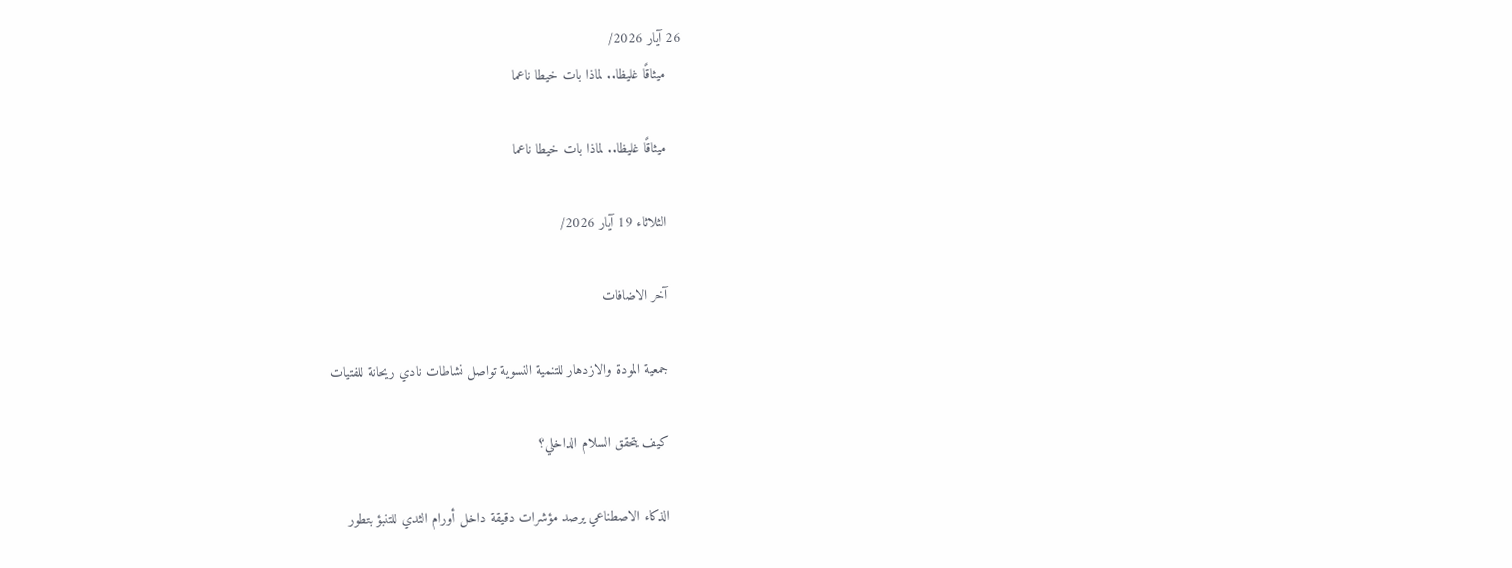26 آيار 2026/
    ميثاقًا غليظا.. لماذا بات خيطا ناعما

    ميثاقًا غليظا.. لماذا بات خيطا ناعما

    الثلاثاء 19 آيار 2026/

    آخر الاضافات

    جمعية المودة والازدهار للتنمية النسوية تواصل نشاطات نادي ريحانة للفتيات

    كيف يتحقق السلام الداخلي؟

    الذكاء الاصطناعي يرصد مؤشرات دقيقة داخل أورام الثدي للتنبؤ بتطور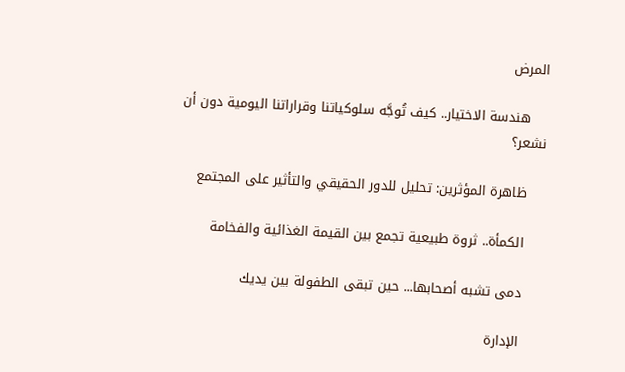المرض

    هندسة الاختيار.. كيف تُوجَّه سلوكياتنا وقراراتنا اليومية دون أن نشعر؟

    ظاهرة المؤثرين: تحليل للدور الحقيقي والتأثير على المجتمع

    الكمأة.. ثروة طبيعية تجمع بين القيمة الغذائية والفخامة

    دمى تشبه أصحابها... حين تبقى الطفولة بين يديك

    الإدارة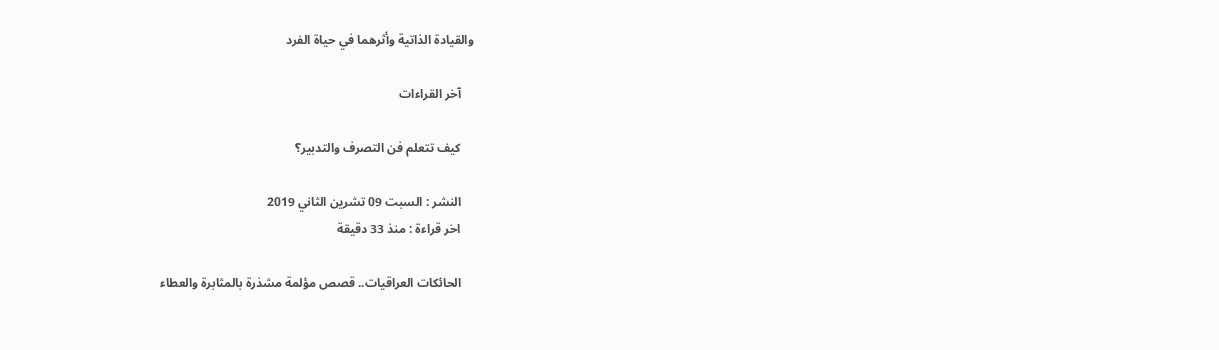والقيادة الذاتية وأثرهما في حياة الفرد

    آخر القراءات

    كيف تتعلم فن التصرف والتدبير؟

    النشر : السبت 09 تشرين الثاني 2019
    اخر قراءة : منذ 33 دقيقة

    الحائكات العراقيات.. قصص مؤلمة مشذرة بالمثابرة والعطاء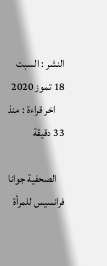النشر : السبت 18 تموز 2020
    اخر قراءة : منذ 33 دقيقة

    الصحفية جوانا فرانسيس للمرأة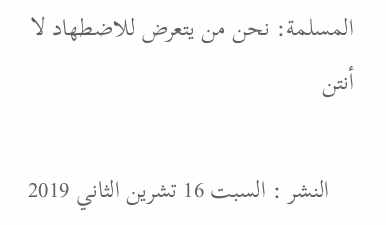المسلمة: نحن من يتعرض للاضطهاد لا أنتن

    النشر : السبت 16 تشرين الثاني 2019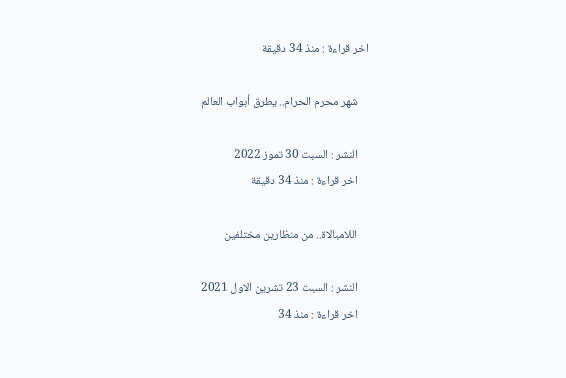اخر قراءة : منذ 34 دقيقة

    شهر محرم الحرام.. يطرق أبواب العالم

    النشر : السبت 30 تموز 2022
    اخر قراءة : منذ 34 دقيقة

    اللامبالاة.. من منظارين مختلفين

    النشر : السبت 23 تشرين الاول 2021
    اخر قراءة : منذ 34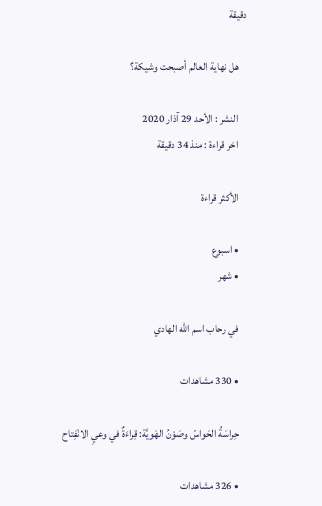دقيقة

    هل نهاية العالم أصبحت وشيكة؟

    النشر : الأحد 29 آذار 2020
    اخر قراءة : منذ 34 دقيقة

    الأكثر قراءة

    • اسبوع
    • شهر

    في رحاب اسم الله الهادي

    • 330 مشاهدات

    حِراسَةُ الحَواسّ وصَوْنُ الهَويَّة: قِراءَةٌ في وعيِ الانْفِتاح

    • 326 مشاهدات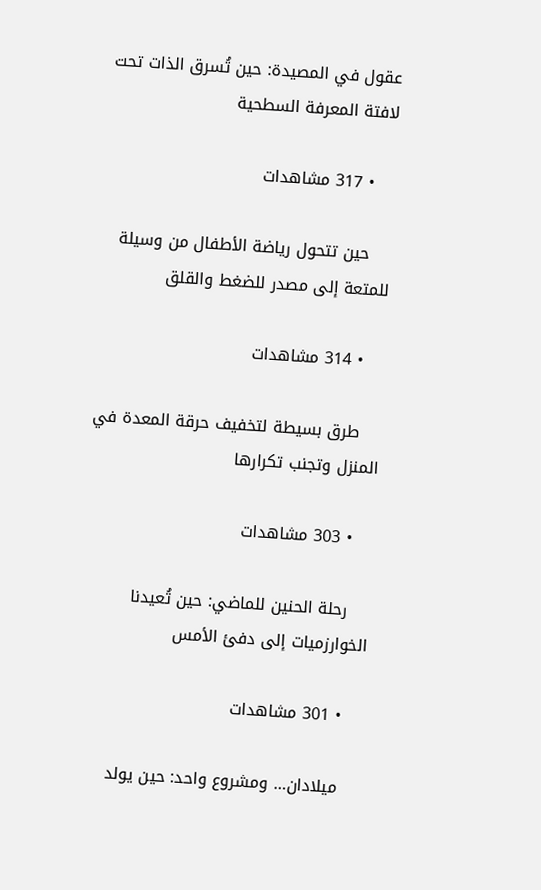عقول في المصيدة: حين تُسرق الذات تحت لافتة المعرفة السطحية

    • 317 مشاهدات

    حين تتحول رياضة الأطفال من وسيلة للمتعة إلى مصدر للضغط والقلق

    • 314 مشاهدات

    طرق بسيطة لتخفيف حرقة المعدة في المنزل وتجنب تكرارها

    • 303 مشاهدات

    رحلة الحنين للماضي: حين تُعيدنا الخوارزميات إلى دفئ الأمس

    • 301 مشاهدات

    ميلادان… ومشروع واحد: حين يولد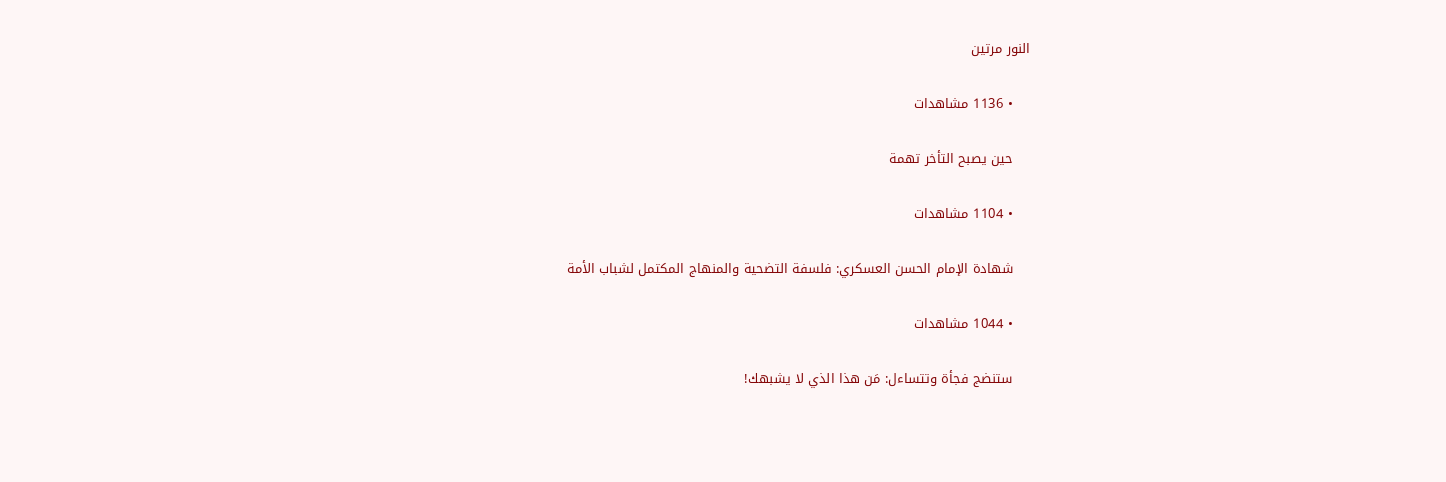النور مرتين

    • 1136 مشاهدات

    حين يصبح التأخر تهمة

    • 1104 مشاهدات

    شهادة الإمام الحسن العسكري: فلسفة التضحية والمنهاج المكتمل لشباب الأمة

    • 1044 مشاهدات

    ستنضج فجأة وتتساءل: مَن هذا الذي لا يشبهك!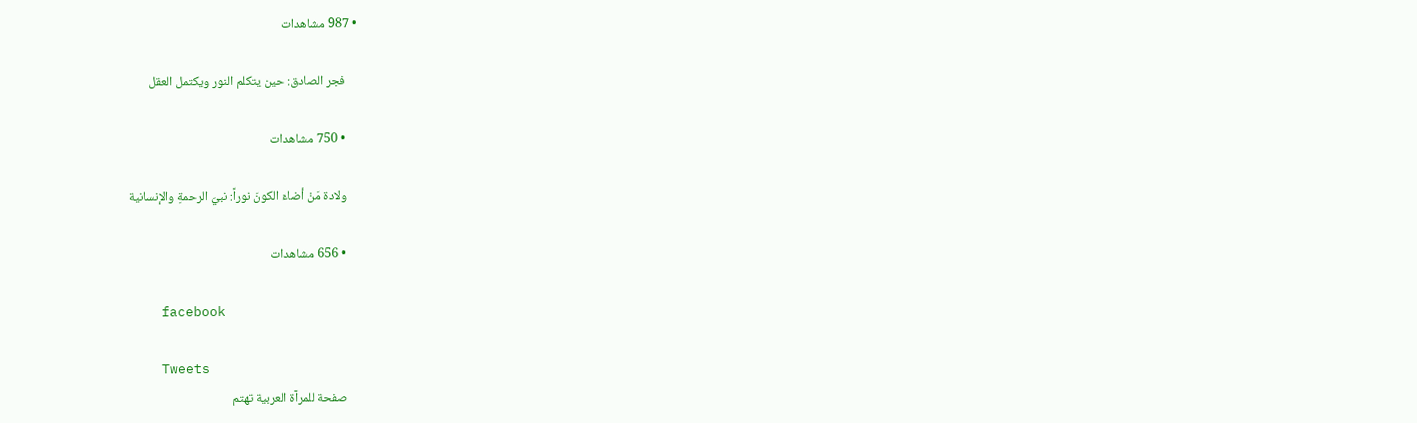• 987 مشاهدات

    فجر الصادق: حين يتكلم النور ويكتمل العقل

    • 750 مشاهدات

    ولادة مَنْ أضاءَ الكونَ نوراً: نبيّ الرحمةِ والإنسانية

    • 656 مشاهدات

    facebook

    Tweets
    صفحة للمرآة العربية تهتم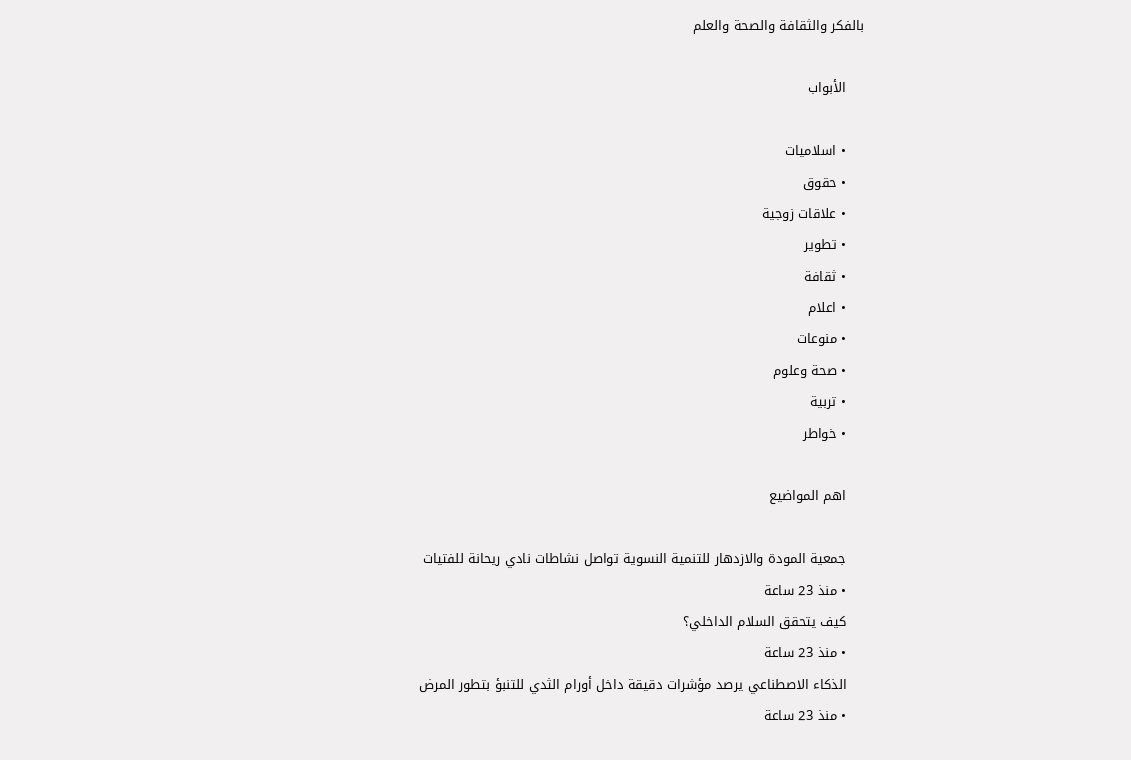بالفكر والثقافة والصحة والعلم

    الأبواب

    • اسلاميات
    • حقوق
    • علاقات زوجية
    • تطوير
    • ثقافة
    • اعلام
    • منوعات
    • صحة وعلوم
    • تربية
    • خواطر

    اهم المواضيع

    جمعية المودة والازدهار للتنمية النسوية تواصل نشاطات نادي ريحانة للفتيات
    • منذ 23 ساعة
    كيف يتحقق السلام الداخلي؟
    • منذ 23 ساعة
    الذكاء الاصطناعي يرصد مؤشرات دقيقة داخل أورام الثدي للتنبؤ بتطور المرض
    • منذ 23 ساعة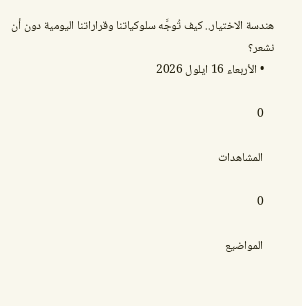هندسة الاختيار.. كيف تُوجَّه سلوكياتنا وقراراتنا اليومية دون أن نشعر؟
    • الأربعاء 16 ايلول 2026

    0

    المشاهدات

    0

    المواضيع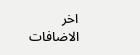اخر الاضافات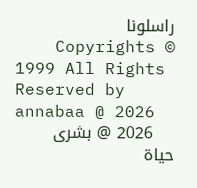راسلونا
    Copyrights © 1999 All Rights Reserved by annabaa @ 2026
    2026 @ بشرى حياة